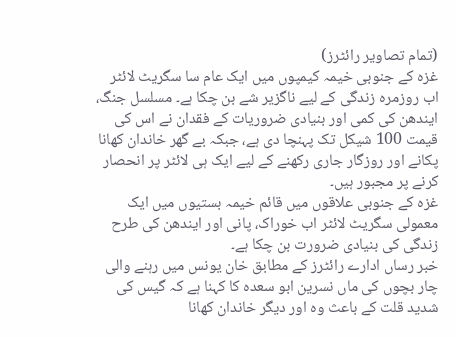(تمام تصاویر رائٹرز)
غزہ کے جنوبی خیمہ کیمپوں میں ایک عام سا سگریٹ لائٹر اب روزمرہ زندگی کے لیے ناگزیر شے بن چکا ہے۔ مسلسل جنگ، ایندھن کی کمی اور بنیادی ضروریات کے فقدان نے اس کی قیمت 100 شیکل تک پہنچا دی ہے، جبکہ بے گھر خاندان کھانا پکانے اور روزگار جاری رکھنے کے لیے ایک ہی لائٹر پر انحصار کرنے پر مجبور ہیں۔
غزہ کے جنوبی علاقوں میں قائم خیمہ بستیوں میں ایک معمولی سگریٹ لائٹر اب خوراک، پانی اور ایندھن کی طرح زندگی کی بنیادی ضرورت بن چکا ہے۔
خبر رساں ادارے رائٹرز کے مطابق خان یونس میں رہنے والی چار بچوں کی ماں نسرین ابو سعدہ کا کہنا ہے کہ گیس کی شدید قلت کے باعث وہ اور دیگر خاندان کھانا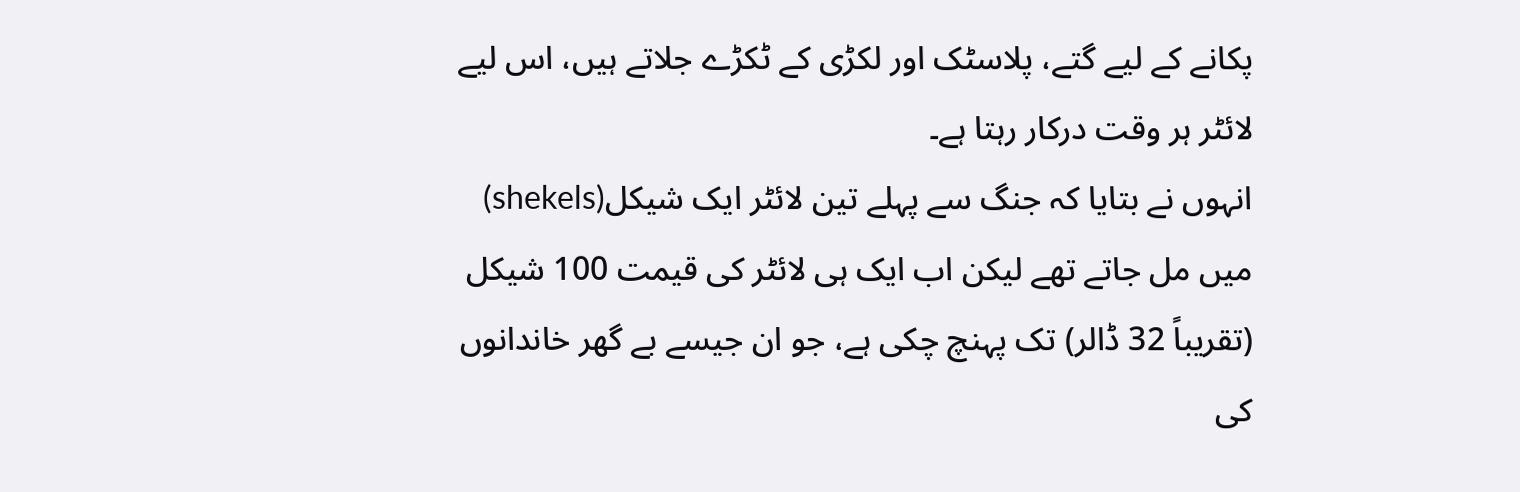پکانے کے لیے گتے، پلاسٹک اور لکڑی کے ٹکڑے جلاتے ہیں، اس لیے لائٹر ہر وقت درکار رہتا ہے۔
انہوں نے بتایا کہ جنگ سے پہلے تین لائٹر ایک شیکل(shekels) میں مل جاتے تھے لیکن اب ایک ہی لائٹر کی قیمت 100 شیکل (تقریباً 32 ڈالر) تک پہنچ چکی ہے، جو ان جیسے بے گھر خاندانوں کی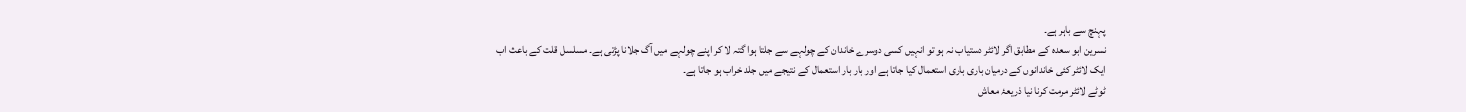پہنچ سے باہر ہے۔
نسرین ابو سعدہ کے مطابق اگر لائٹر دستیاب نہ ہو تو انہیں کسی دوسرے خاندان کے چولہے سے جلتا ہوا گتہ لا کر اپنے چولہے میں آگ جلانا پڑتی ہے۔ مسلسل قلت کے باعث اب ایک لائٹر کئی خاندانوں کے درمیان باری باری استعمال کیا جاتا ہے اور بار بار استعمال کے نتیجے میں جلد خراب ہو جاتا ہے۔
ٹوٹے لائٹر مرمت کرنا نیا ذریعۂ معاش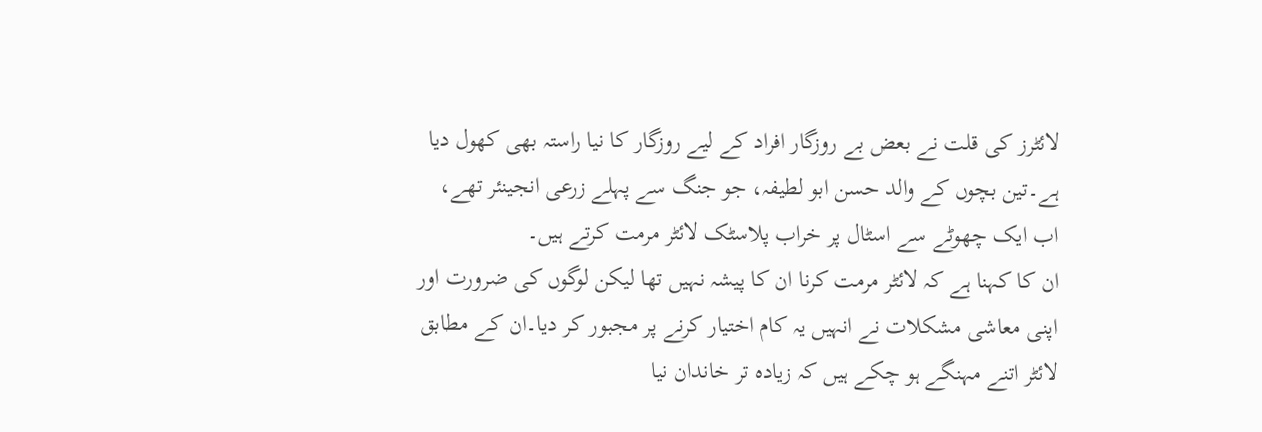لائٹرز کی قلت نے بعض بے روزگار افراد کے لیے روزگار کا نیا راستہ بھی کھول دیا ہے۔تین بچوں کے والد حسن ابو لطیفہ، جو جنگ سے پہلے زرعی انجینئر تھے، اب ایک چھوٹے سے اسٹال پر خراب پلاسٹک لائٹر مرمت کرتے ہیں۔
ان کا کہنا ہے کہ لائٹر مرمت کرنا ان کا پیشہ نہیں تھا لیکن لوگوں کی ضرورت اور اپنی معاشی مشکلات نے انہیں یہ کام اختیار کرنے پر مجبور کر دیا۔ان کے مطابق لائٹر اتنے مہنگے ہو چکے ہیں کہ زیادہ تر خاندان نیا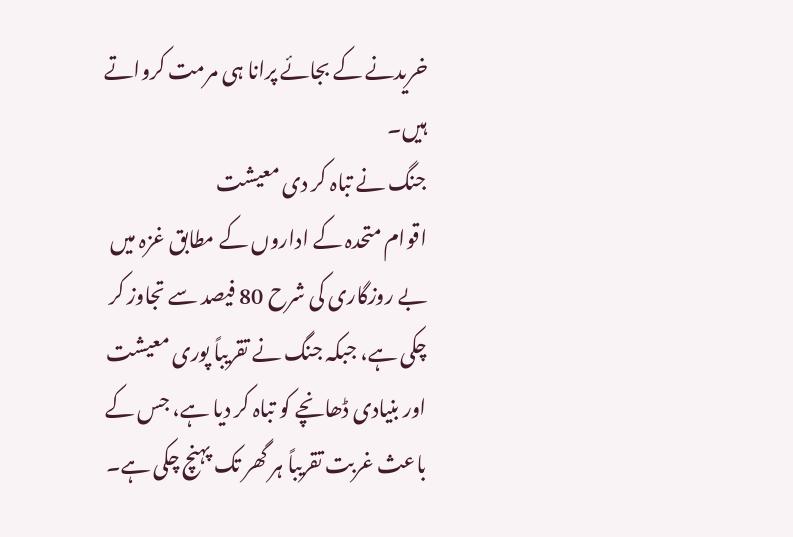خریدنے کے بجائے پرانا ہی مرمت کرواتے ہیں۔
جنگ نے تباہ کر دی معیشت
اقوام متحدہ کے اداروں کے مطابق غزہ میں بے روزگاری کی شرح 80 فیصد سے تجاوز کر چکی ہے، جبکہ جنگ نے تقریباً پوری معیشت اور بنیادی ڈھانچے کو تباہ کر دیا ہے، جس کے باعث غربت تقریباً ہر گھر تک پہنچ چکی ہے۔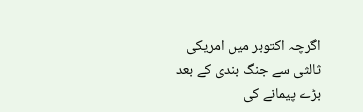اگرچہ اکتوبر میں امریکی ثالثی سے جنگ بندی کے بعد بڑے پیمانے کی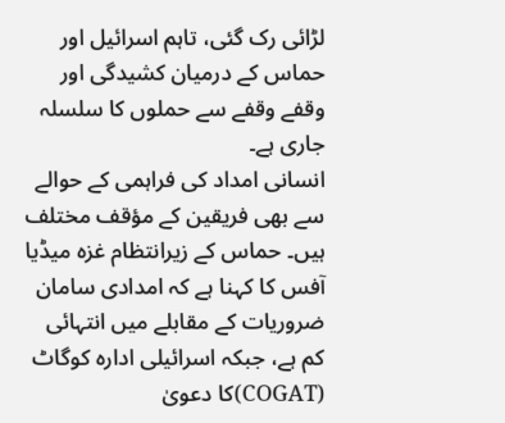لڑائی رک گئی، تاہم اسرائیل اور حماس کے درمیان کشیدگی اور وقفے وقفے سے حملوں کا سلسلہ جاری ہے۔
انسانی امداد کی فراہمی کے حوالے سے بھی فریقین کے مؤقف مختلف ہیں۔ حماس کے زیرانتظام غزہ میڈیا آفس کا کہنا ہے کہ امدادی سامان ضروریات کے مقابلے میں انتہائی کم ہے، جبکہ اسرائیلی ادارہ کوگاٹ (COGAT)کا دعویٰ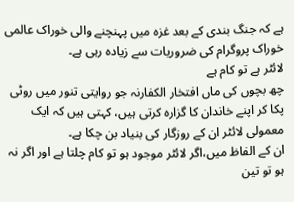ہے کہ جنگ بندی کے بعد غزہ میں پہنچنے والی خوراک عالمی خوراک پروگرام کی ضروریات سے زیادہ رہی ہے۔
لائٹر ہے تو کام ہے
چھ بچوں کی ماں افتخار الکفارنہ جو روایتی تنور میں روٹی پکا کر اپنے خاندان کا گزارہ کرتی ہیں، کہتی ہیں کہ ایک معمولی لائٹر ان کے روزگار کی بنیاد بن چکا ہے۔
ان کے الفاظ میں،اگر لائٹر موجود ہو تو کام چلتا ہے اور اگر نہ ہو تو تین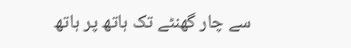سے چار گھنٹے تک ہاتھ پر ہاتھ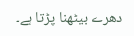دھرے بیٹھنا پڑتا ہے۔